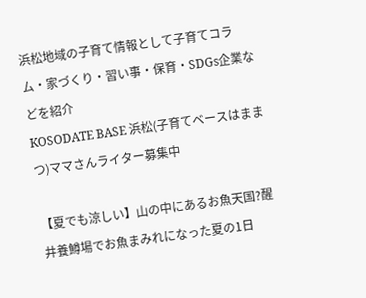浜松地域の子育て情報として子育てコラム・家づくり・習い事・保育・SDGs企業などを紹介
KOSODATE BASE 浜松(子育てベースはままつ)ママさんライター募集中

【夏でも涼しい】山の中にあるお魚天国?醒井養鱒場でお魚まみれになった夏の1日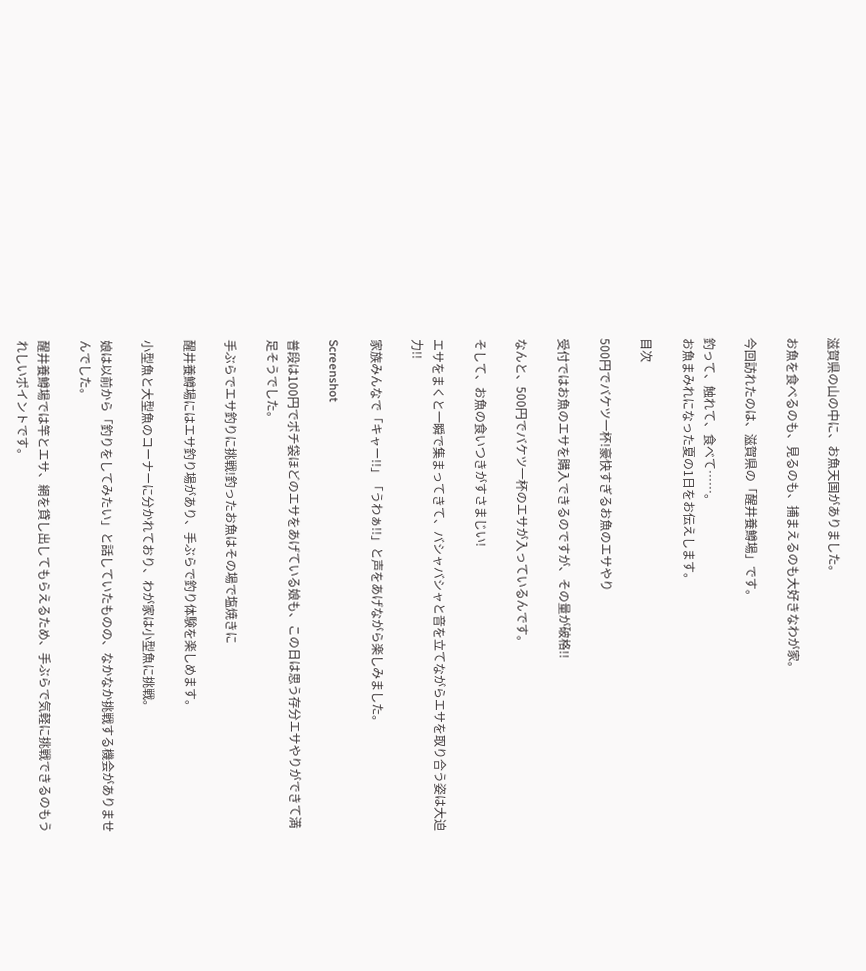滋賀県の山の中に、お魚天国がありました。

お魚を食べるのも、見るのも、捕まえるのも大好きなわが家。

今回訪れたのは、滋賀県の「醒井養鱒場」です。

釣って、触れて、食べて……。
お魚まみれになった夏の1日をお伝えします。

目次

500円でバケツ一杯!豪快すぎるお魚のエサやり

受付ではお魚のエサを購入できるのですが、その量が破格!!

なんと、500円でバケツ一杯のエサが入っているんです。

そして、お魚の食いつきがすさまじい!

エサをまくと一瞬で集まってきて、バシャバシャと音を立てながらエサを取り合う姿は大迫力!!

家族みんなで「キャー!!」「うわぁ!!」と声をあげながら楽しみました。

Screenshot

普段は100円でポチ袋ほどのエサをあげている娘も、この日は思う存分エサやりができて満足そうでした。

手ぶらでエサ釣りに挑戦!釣ったお魚はその場で塩焼きに

醒井養鱒場にはエサ釣り場があり、手ぶらで釣り体験を楽しめます。

小型魚と大型魚のコーナーに分かれており、わが家は小型魚に挑戦。

娘は以前から「釣りをしてみたい」と話していたものの、なかなか挑戦する機会がありませんでした。

醒井養鱒場では竿とエサ、網を貸し出してもらえるため、手ぶらで気軽に挑戦できるのもうれしいポイントです。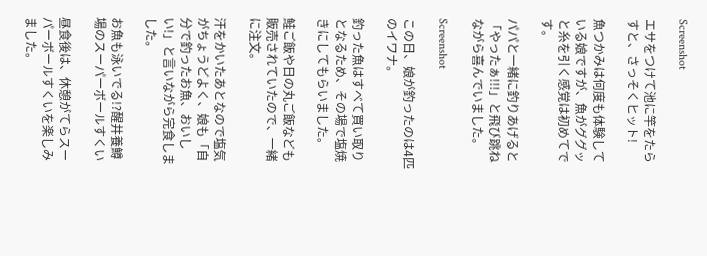Screenshot

エサをつけて池に竿をたらすと、さっそくヒット!

魚つかみは何度も体験している娘ですが、魚がググッと糸を引く感覚は初めてです。

パパと一緒に釣りあげると「やったぁ!!!」と飛び跳ねながら喜んでいました。

Screenshot

この日、娘が釣ったのは4匹のイワナ。

釣った魚はすべて買い取りとなるため、その場で塩焼きにしてもらいました。

鮭ご飯や日の丸ご飯なども販売されていたので、一緒に注文。

汗をかいたあとなので塩気がちょうどよく、娘も「自分で釣ったお魚、おいしい!」と言いながら完食しました。

お魚も泳いでる!?醒井養鱒場のスーパーボールすくい

昼食後は、休憩がてらスーパーボールすくいを楽しみました。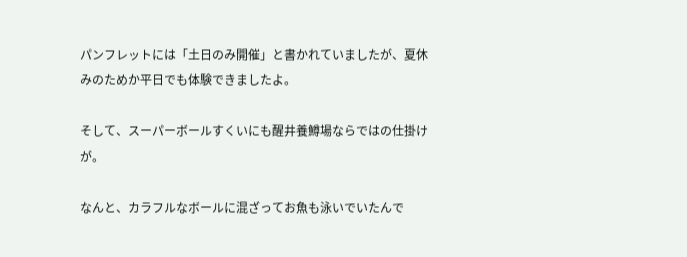パンフレットには「土日のみ開催」と書かれていましたが、夏休みのためか平日でも体験できましたよ。

そして、スーパーボールすくいにも醒井養鱒場ならではの仕掛けが。

なんと、カラフルなボールに混ざってお魚も泳いでいたんで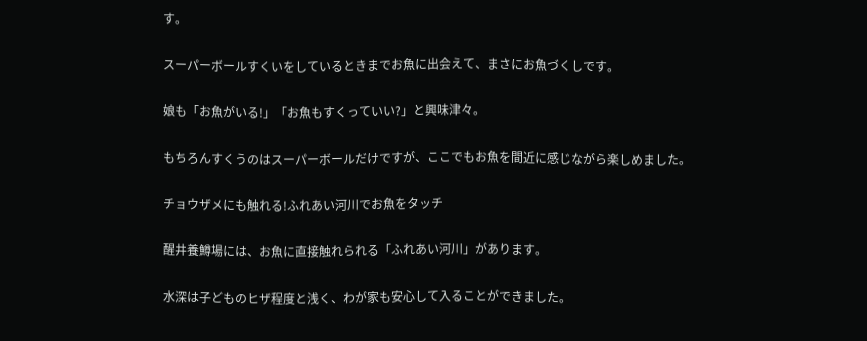す。

スーパーボールすくいをしているときまでお魚に出会えて、まさにお魚づくしです。

娘も「お魚がいる!」「お魚もすくっていい?」と興味津々。

もちろんすくうのはスーパーボールだけですが、ここでもお魚を間近に感じながら楽しめました。

チョウザメにも触れる!ふれあい河川でお魚をタッチ

醒井養鱒場には、お魚に直接触れられる「ふれあい河川」があります。

水深は子どものヒザ程度と浅く、わが家も安心して入ることができました。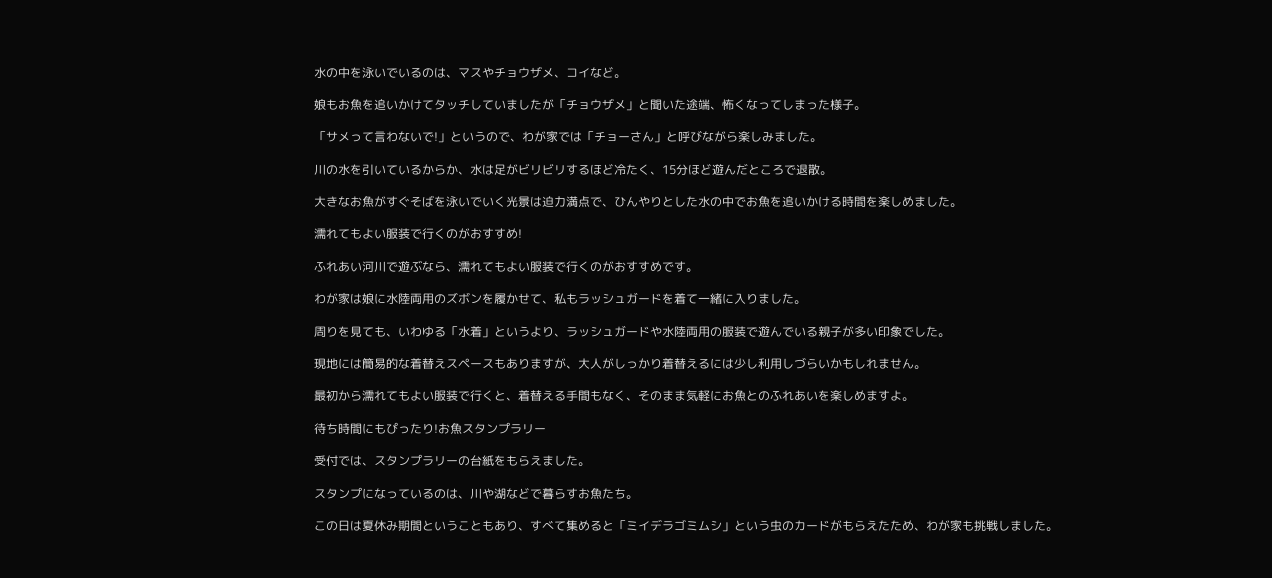水の中を泳いでいるのは、マスやチョウザメ、コイなど。

娘もお魚を追いかけてタッチしていましたが「チョウザメ」と聞いた途端、怖くなってしまった様子。

「サメって言わないで!」というので、わが家では「チョーさん」と呼びながら楽しみました。

川の水を引いているからか、水は足がビリビリするほど冷たく、15分ほど遊んだところで退散。

大きなお魚がすぐそばを泳いでいく光景は迫力満点で、ひんやりとした水の中でお魚を追いかける時間を楽しめました。

濡れてもよい服装で行くのがおすすめ!

ふれあい河川で遊ぶなら、濡れてもよい服装で行くのがおすすめです。

わが家は娘に水陸両用のズボンを履かせて、私もラッシュガードを着て一緒に入りました。

周りを見ても、いわゆる「水着」というより、ラッシュガードや水陸両用の服装で遊んでいる親子が多い印象でした。

現地には簡易的な着替えスペースもありますが、大人がしっかり着替えるには少し利用しづらいかもしれません。

最初から濡れてもよい服装で行くと、着替える手間もなく、そのまま気軽にお魚とのふれあいを楽しめますよ。

待ち時間にもぴったり!お魚スタンプラリー

受付では、スタンプラリーの台紙をもらえました。

スタンプになっているのは、川や湖などで暮らすお魚たち。

この日は夏休み期間ということもあり、すべて集めると「ミイデラゴミムシ」という虫のカードがもらえたため、わが家も挑戦しました。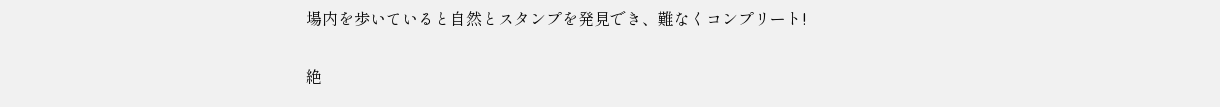場内を歩いていると自然とスタンプを発見でき、難なくコンプリート!

絶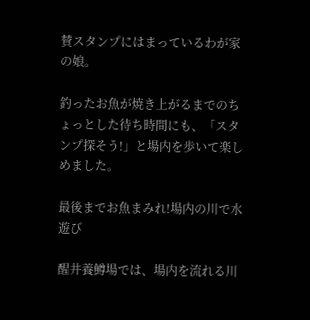賛スタンプにはまっているわが家の娘。

釣ったお魚が焼き上がるまでのちょっとした待ち時間にも、「スタンプ探そう!」と場内を歩いて楽しめました。

最後までお魚まみれ!場内の川で水遊び

醒井養鱒場では、場内を流れる川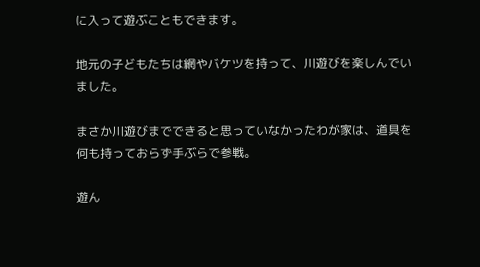に入って遊ぶこともできます。

地元の子どもたちは網やバケツを持って、川遊びを楽しんでいました。

まさか川遊びまでできると思っていなかったわが家は、道具を何も持っておらず手ぶらで参戦。

遊ん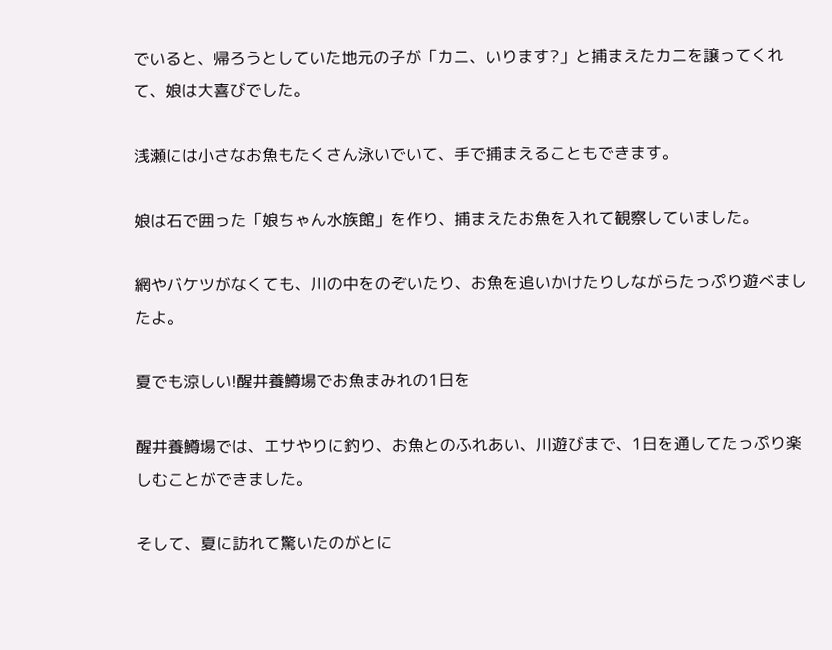でいると、帰ろうとしていた地元の子が「カニ、いります?」と捕まえたカニを譲ってくれて、娘は大喜びでした。

浅瀬には小さなお魚もたくさん泳いでいて、手で捕まえることもできます。

娘は石で囲った「娘ちゃん水族館」を作り、捕まえたお魚を入れて観察していました。

網やバケツがなくても、川の中をのぞいたり、お魚を追いかけたりしながらたっぷり遊べましたよ。

夏でも涼しい!醒井養鱒場でお魚まみれの1日を

醒井養鱒場では、エサやりに釣り、お魚とのふれあい、川遊びまで、1日を通してたっぷり楽しむことができました。

そして、夏に訪れて驚いたのがとに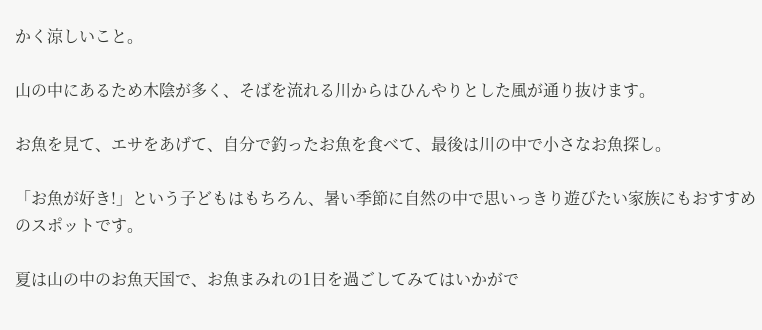かく涼しいこと。

山の中にあるため木陰が多く、そばを流れる川からはひんやりとした風が通り抜けます。

お魚を見て、エサをあげて、自分で釣ったお魚を食べて、最後は川の中で小さなお魚探し。

「お魚が好き!」という子どもはもちろん、暑い季節に自然の中で思いっきり遊びたい家族にもおすすめのスポットです。

夏は山の中のお魚天国で、お魚まみれの1日を過ごしてみてはいかがで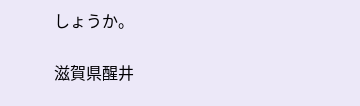しょうか。

滋賀県醒井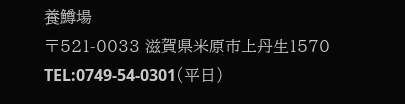養鱒場
〒521-0033 滋賀県米原市上丹生1570
TEL:0749-54-0301(平日)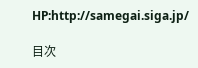HP:http://samegai.siga.jp/

目次